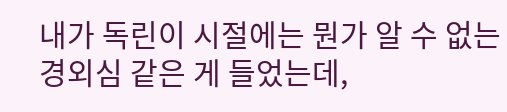내가 독린이 시절에는 뭔가 알 수 없는 경외심 같은 게 들었는데,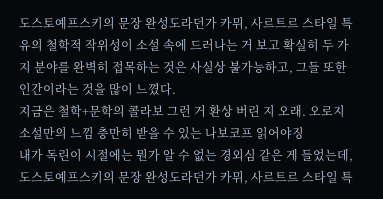도스토예프스키의 문장 완성도라던가 카뮈, 사르트르 스타일 특유의 철학적 작위성이 소설 속에 드러나는 거 보고 확실히 두 가지 분야를 완벽히 접목하는 것은 사실상 불가능하고, 그들 또한 인간이라는 것을 많이 느꼈다.
지금은 철학+문학의 콜라보 그런 거 환상 버린 지 오래. 오로지 소설만의 느낌 충만히 받을 수 있는 나보코프 읽어야징
내가 독린이 시절에는 뭔가 알 수 없는 경외심 같은 게 들었는데, 도스토예프스키의 문장 완성도라던가 카뮈, 사르트르 스타일 특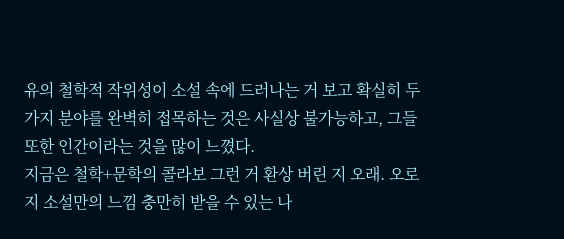유의 철학적 작위성이 소설 속에 드러나는 거 보고 확실히 두 가지 분야를 완벽히 접목하는 것은 사실상 불가능하고, 그들 또한 인간이라는 것을 많이 느꼈다.
지금은 철학+문학의 콜라보 그런 거 환상 버린 지 오래. 오로지 소설만의 느낌 충만히 받을 수 있는 나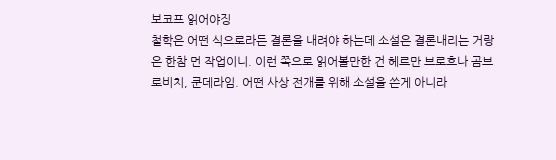보코프 읽어야징
철학은 어떤 식으로라든 결론을 내려야 하는데 소설은 결론내리는 거랑은 한참 먼 작업이니. 이런 쪽으로 읽어볼만한 건 헤르만 브로흐나 곰브로비치, 쿤데라임. 어떤 사상 전개를 위해 소설을 쓴게 아니라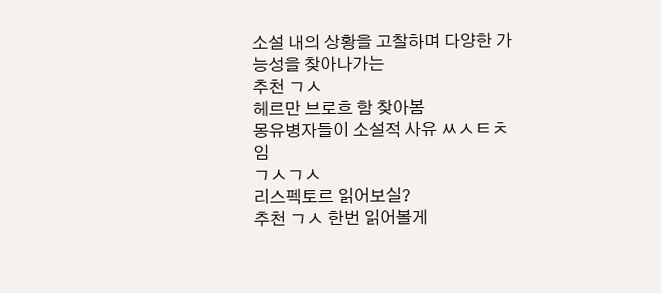소설 내의 상황을 고찰하며 다양한 가능성을 찾아나가는
추천 ㄱㅅ
헤르만 브로흐 함 찾아봄
몽유병자들이 소설적 사유 ㅆㅅㅌㅊ 임
ㄱㅅㄱㅅ
리스펙토르 읽어보실?
추천 ㄱㅅ 한번 읽어볼게